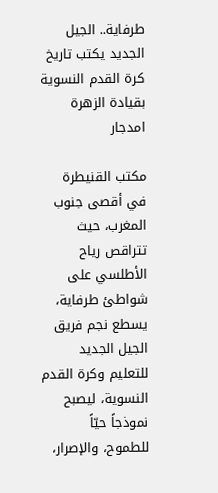طرفاية.. الجيل الجديد يكتب تاريخ كرة القدم النسوية بقيادة الزهرة امدجار

مكتب القنيطرة
في أقصى جنوب المغرب، حيث تتراقص رياح الأطلسي على شواطئ طرفاية، يسطع نجم فريق الجيل الجديد للتعليم وكرة القدم النسوية، ليصبح نموذجاً حيّاً للطموح، والإصرار،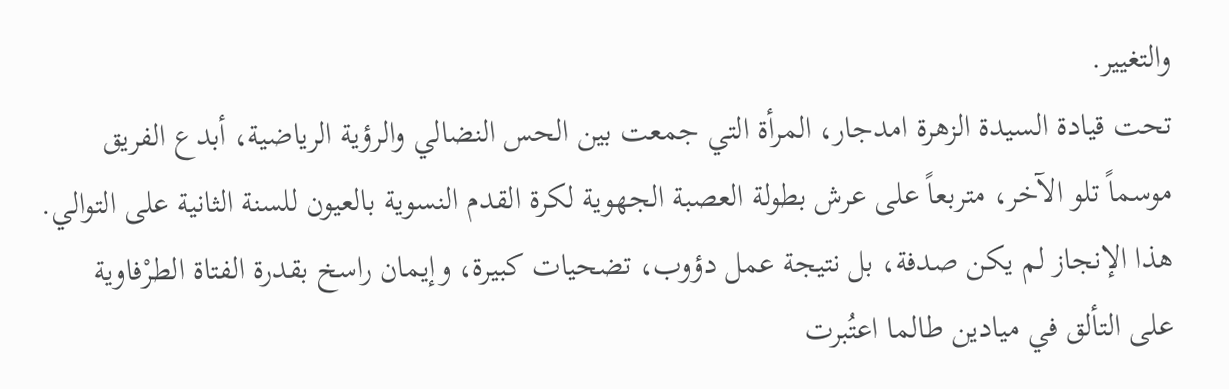والتغيير.
تحت قيادة السيدة الزهرة امدجار، المرأة التي جمعت بين الحس النضالي والرؤية الرياضية، أبدع الفريق موسماً تلو الآخر، متربعاً على عرش بطولة العصبة الجهوية لكرة القدم النسوية بالعيون للسنة الثانية على التوالي. هذا الإنجاز لم يكن صدفة، بل نتيجة عمل دؤوب، تضحيات كبيرة، وإيمان راسخ بقدرة الفتاة الطرْفاوية على التألق في ميادين طالما اعتُبرت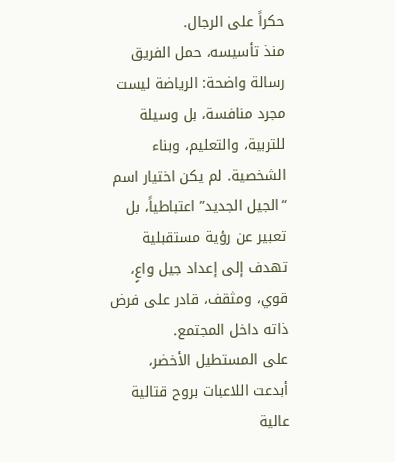حكراً على الرجال.
منذ تأسيسه، حمل الفريق رسالة واضحة: الرياضة ليست مجرد منافسة، بل وسيلة للتربية، والتعليم، وبناء الشخصية. لم يكن اختيار اسم “الجيل الجديد” اعتباطياً، بل تعبير عن رؤية مستقبلية تهدف إلى إعداد جيل واعٍ، قوي، ومثقف، قادر على فرض ذاته داخل المجتمع.
على المستطيل الأخضر، أبدعت اللاعبات بروح قتالية عالية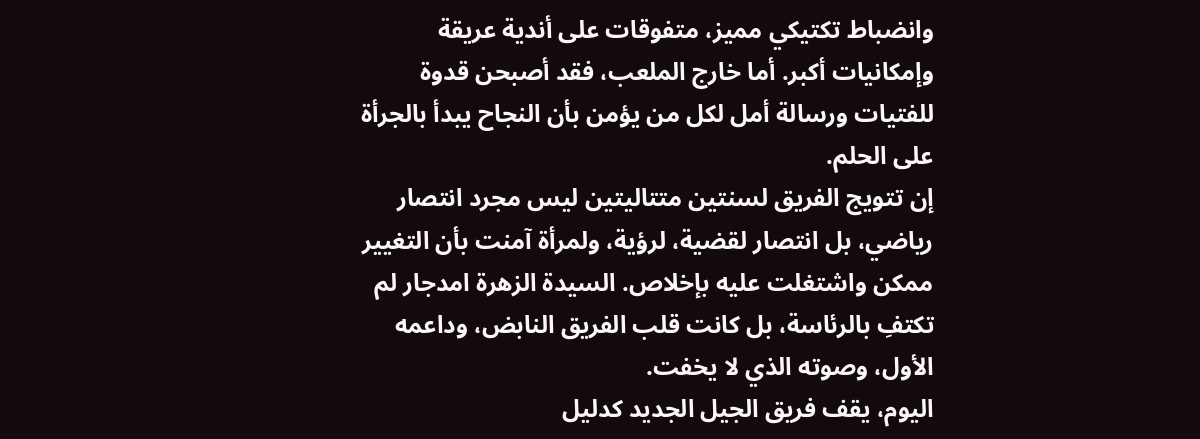وانضباط تكتيكي مميز، متفوقات على أندية عريقة وإمكانيات أكبر. أما خارج الملعب، فقد أصبحن قدوة للفتيات ورسالة أمل لكل من يؤمن بأن النجاح يبدأ بالجرأة على الحلم.
إن تتويج الفريق لسنتين متتاليتين ليس مجرد انتصار رياضي، بل انتصار لقضية، لرؤية، ولمرأة آمنت بأن التغيير ممكن واشتغلت عليه بإخلاص. السيدة الزهرة امدجار لم تكتفِ بالرئاسة، بل كانت قلب الفريق النابض، وداعمه الأول، وصوته الذي لا يخفت.
اليوم، يقف فريق الجيل الجديد كدليل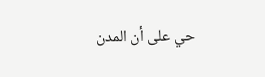حي على أن المدن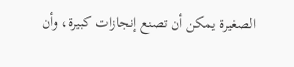الصغيرة يمكن أن تصنع إنجازات كبيرة، وأن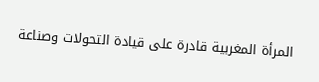المرأة المغربية قادرة على قيادة التحولات وصناعة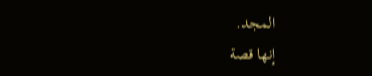المجد.
إنها قصة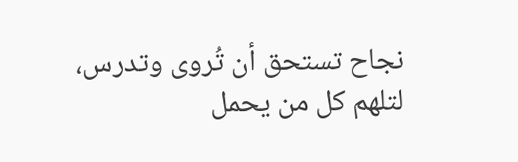نجاح تستحق أن تُروى وتدرس، لتلهم كل من يحمل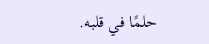حلمًا في قلبه.